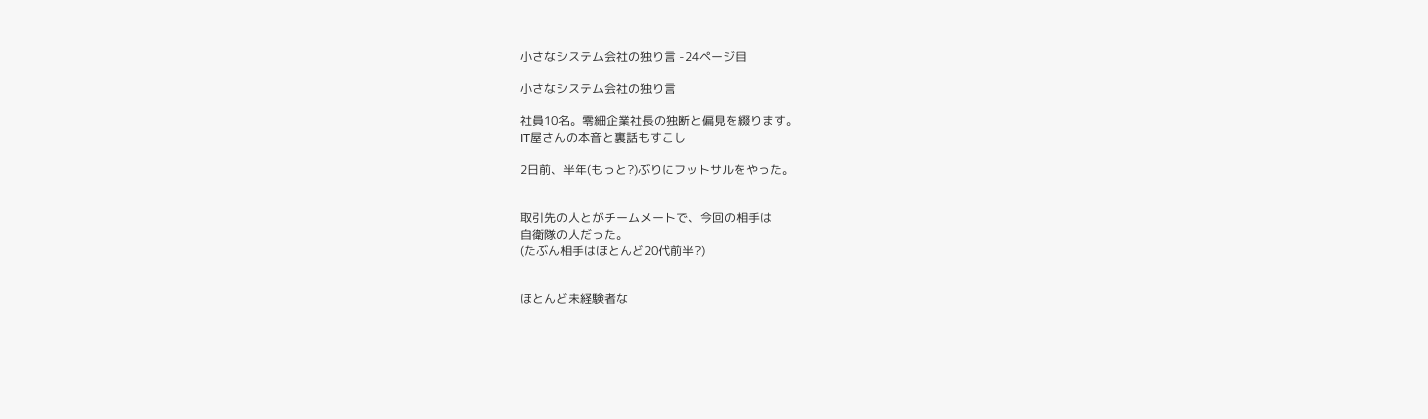小さなシステム会社の独り言 -24ページ目

小さなシステム会社の独り言

社員10名。零細企業社長の独断と偏見を綴ります。
IT屋さんの本音と裏話もすこし

2日前、半年(もっと?)ぶりにフットサルをやった。


取引先の人とがチームメートで、今回の相手は
自衛隊の人だった。
(たぶん相手はほとんど20代前半?)


ほとんど未経験者な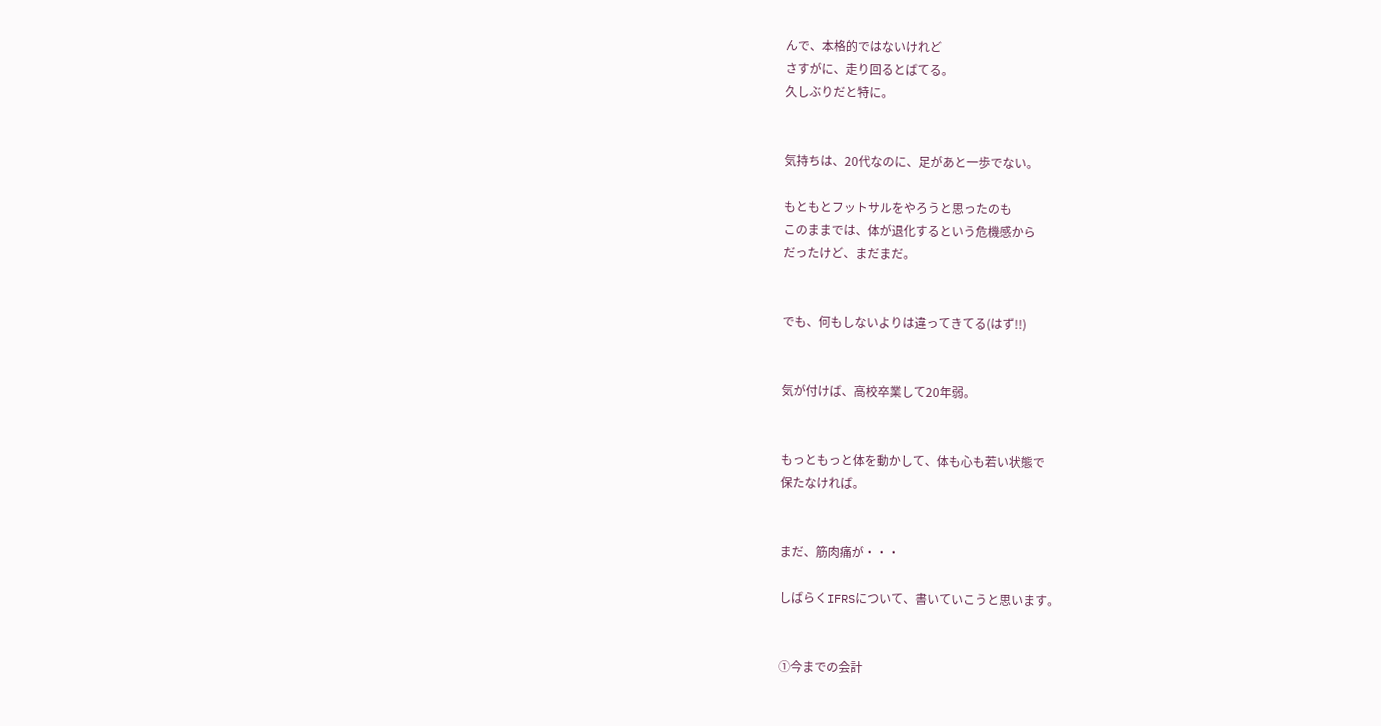んで、本格的ではないけれど
さすがに、走り回るとばてる。
久しぶりだと特に。


気持ちは、20代なのに、足があと一歩でない。

もともとフットサルをやろうと思ったのも
このままでは、体が退化するという危機感から
だったけど、まだまだ。


でも、何もしないよりは違ってきてる(はず!!)


気が付けば、高校卒業して20年弱。


もっともっと体を動かして、体も心も若い状態で
保たなければ。


まだ、筋肉痛が・・・

しばらくIFRSについて、書いていこうと思います。


①今までの会計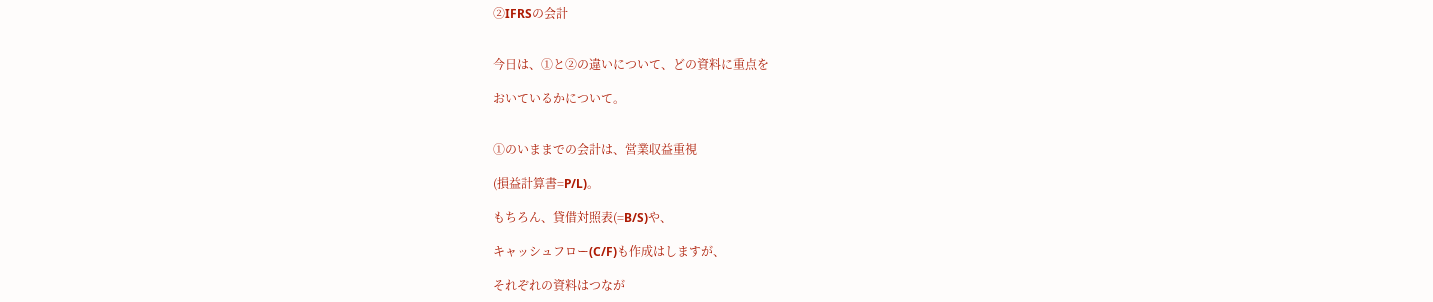②IFRSの会計


今日は、①と②の違いについて、どの資料に重点を

おいているかについて。


①のいままでの会計は、営業収益重視

(損益計算書=P/L)。

もちろん、貸借対照表(=B/S)や、

キャッシュフロー(C/F)も作成はしますが、

それぞれの資料はつなが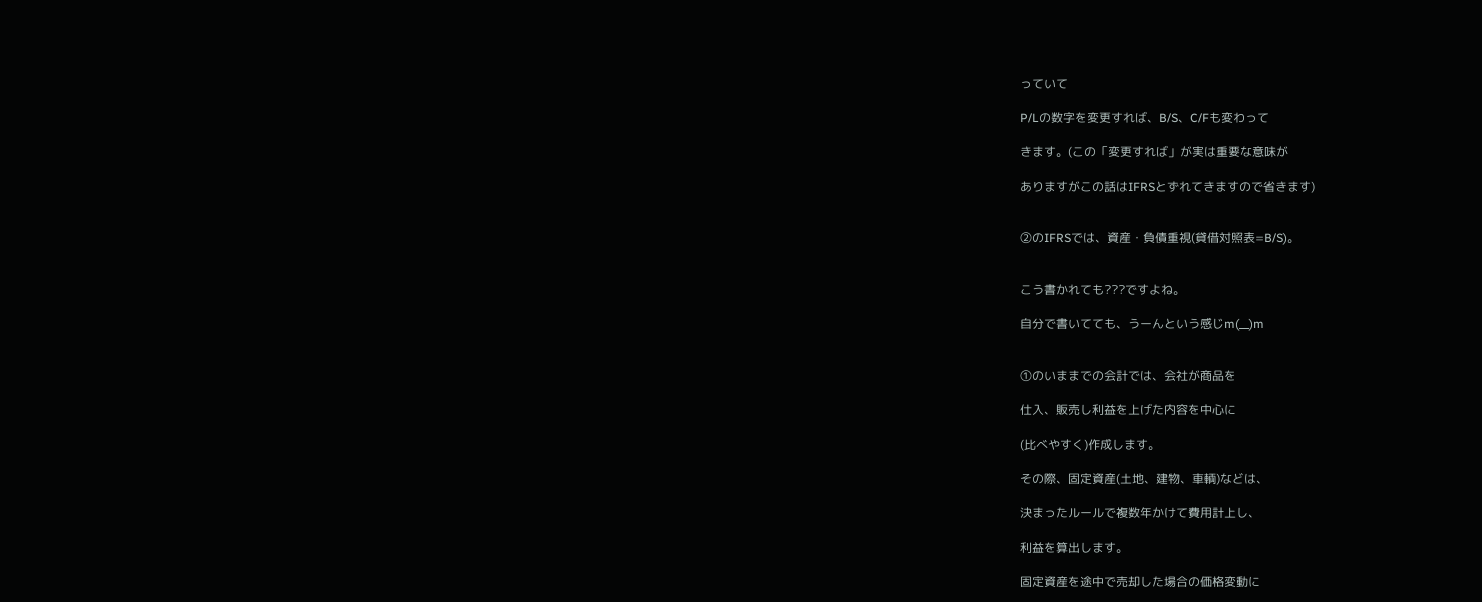っていて

P/Lの数字を変更すれば、B/S、C/Fも変わって

きます。(この「変更すれば」が実は重要な意味が

ありますがこの話はIFRSとずれてきますので省きます)


②のIFRSでは、資産・負債重視(貸借対照表=B/S)。


こう書かれても???ですよね。

自分で書いてても、うーんという感じm(__)m


①のいままでの会計では、会社が商品を

仕入、販売し利益を上げた内容を中心に

(比べやすく)作成します。

その際、固定資産(土地、建物、車輌)などは、

決まったルールで複数年かけて費用計上し、

利益を算出します。

固定資産を途中で売却した場合の価格変動に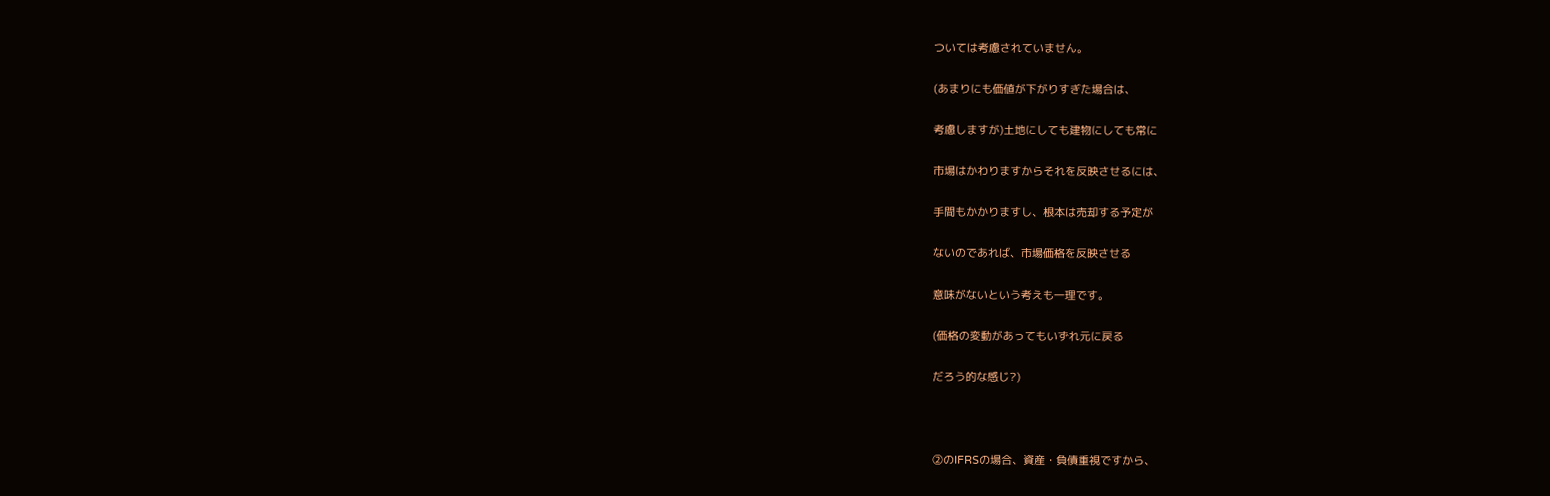ついては考慮されていません。

(あまりにも価値が下がりすぎた場合は、

考慮しますが)土地にしても建物にしても常に

市場はかわりますからそれを反映させるには、

手間もかかりますし、根本は売却する予定が

ないのであれば、市場価格を反映させる

意味がないという考えも一理です。

(価格の変動があってもいずれ元に戻る

だろう的な感じ?)



②のIFRSの場合、資産・負債重視ですから、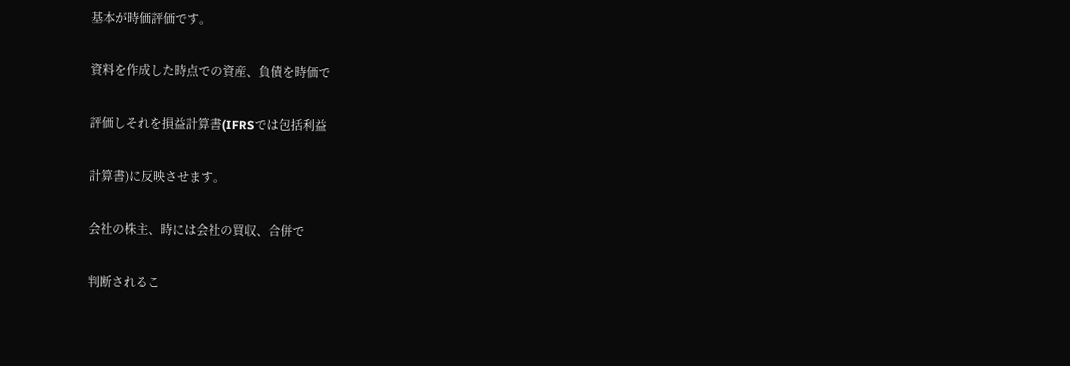基本が時価評価です。

資料を作成した時点での資産、負債を時価で

評価しそれを損益計算書(IFRSでは包括利益

計算書)に反映させます。

会社の株主、時には会社の買収、合併で

判断されるこ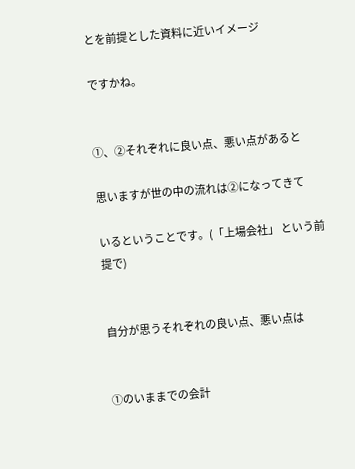とを前提とした資料に近いイメージ

ですかね。


①、②それぞれに良い点、悪い点があると

思いますが世の中の流れは②になってきて

いるということです。(「上場会社」 という前提で)


自分が思うそれぞれの良い点、悪い点は


①のいままでの会計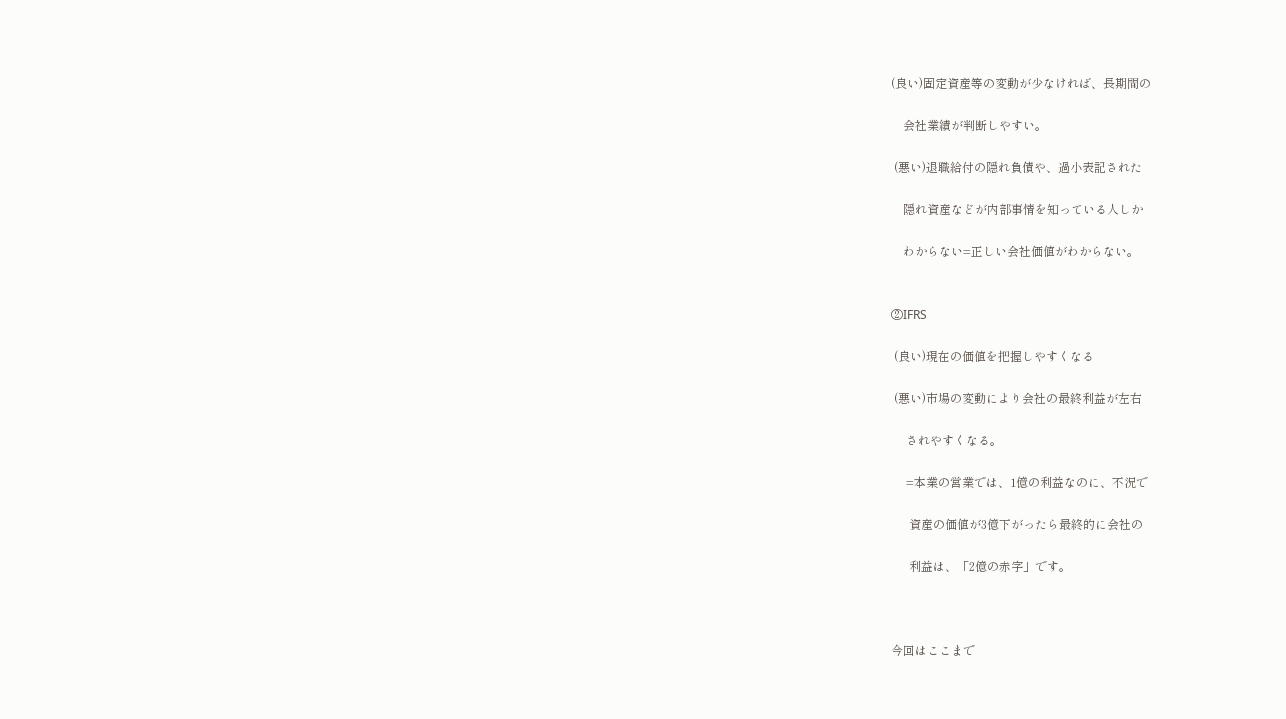(良い)固定資産等の変動が少なければ、長期間の

    会社業績が判断しやすい。

 (悪い)退職給付の隠れ負債や、過小表記された

    隠れ資産などが内部事情を知っている人しか

    わからない=正しい会社価値がわからない。


②IFRS

 (良い)現在の価値を把握しやすくなる

 (悪い)市場の変動により会社の最終利益が左右

     されやすくなる。

     =本業の営業では、1億の利益なのに、不況で

      資産の価値が3億下がったら最終的に会社の

      利益は、「2億の赤字」です。



今回はここまで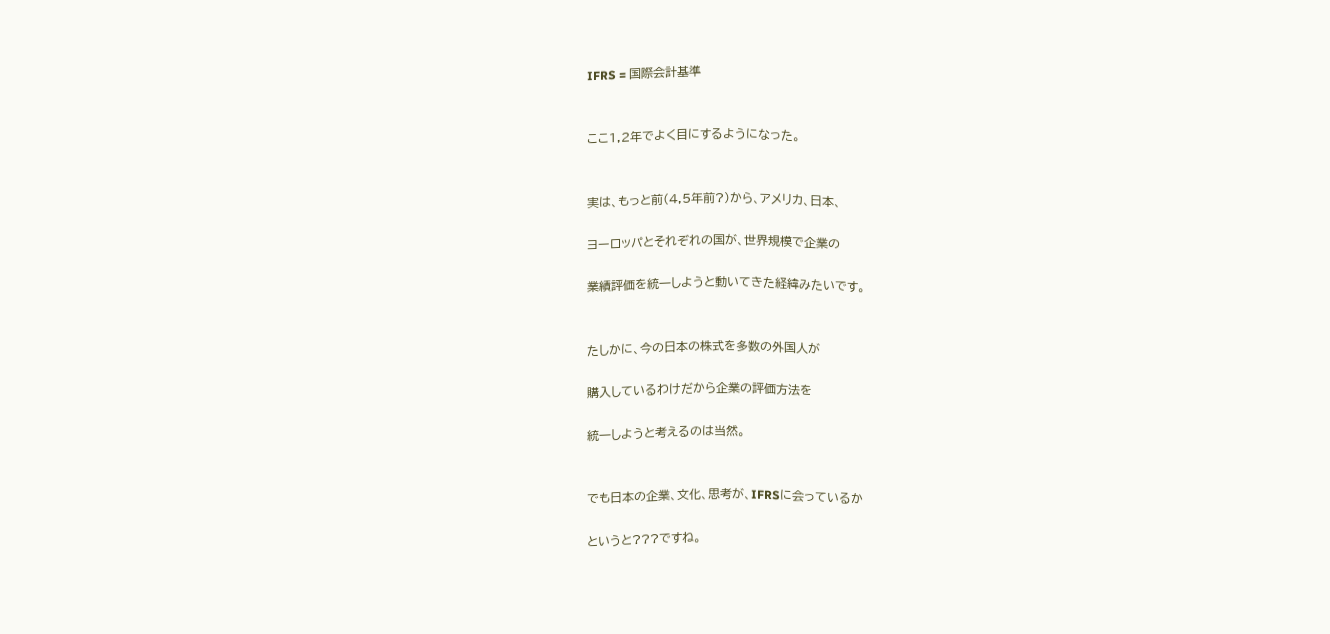IFRS = 国際会計基準


ここ1,2年でよく目にするようになった。


実は、もっと前(4,5年前?)から、アメリカ、日本、

ヨーロッパとそれぞれの国が、世界規模で企業の

業績評価を統一しようと動いてきた経緯みたいです。


たしかに、今の日本の株式を多数の外国人が

購入しているわけだから企業の評価方法を

統一しようと考えるのは当然。


でも日本の企業、文化、思考が、IFRSに会っているか

というと???ですね。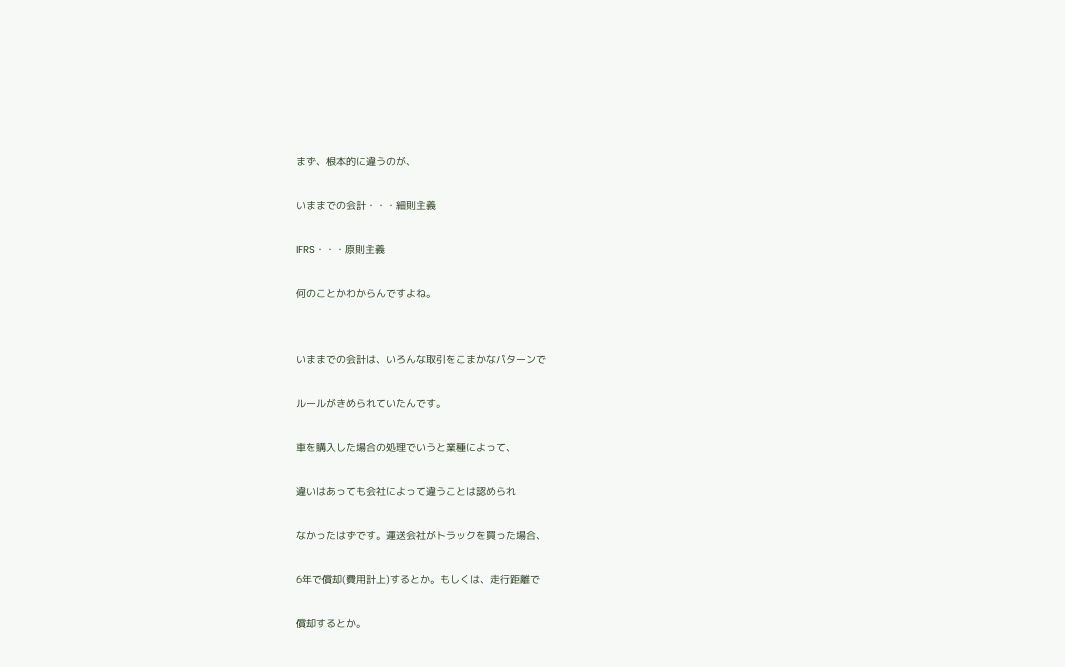まず、根本的に違うのが、

いままでの会計・・・細則主義

IFRS・・・原則主義

何のことかわからんですよね。


いままでの会計は、いろんな取引をこまかなパターンで

ルールがきめられていたんです。

車を購入した場合の処理でいうと業種によって、

違いはあっても会社によって違うことは認められ

なかったはずです。運送会社がトラックを買った場合、

6年で償却(費用計上)するとか。もしくは、走行距離で

償却するとか。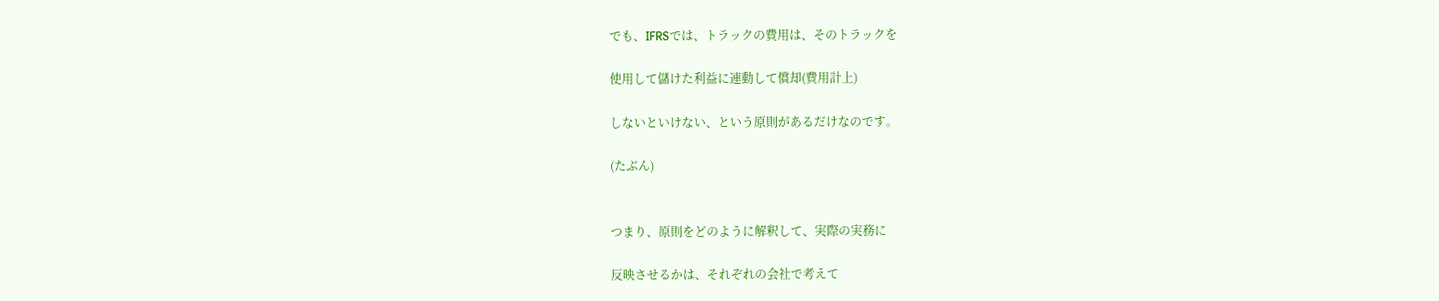でも、IFRSでは、トラックの費用は、そのトラックを

使用して儲けた利益に連動して償却(費用計上)

しないといけない、という原則があるだけなのです。

(たぶん)


つまり、原則をどのように解釈して、実際の実務に

反映させるかは、それぞれの会社で考えて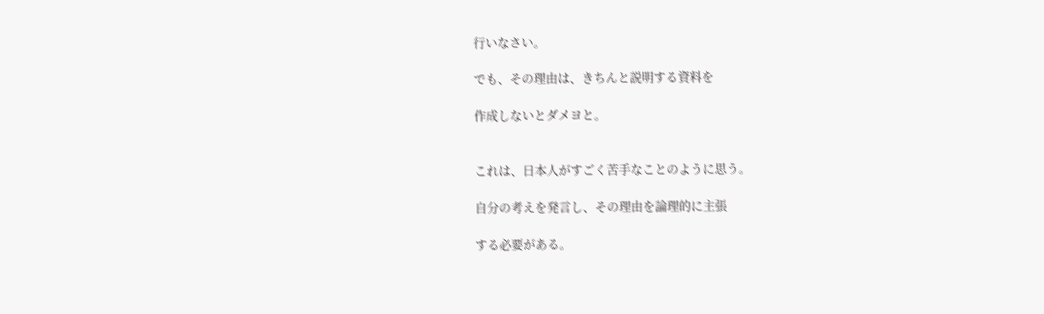行いなさい。

でも、その理由は、きちんと説明する資料を

作成しないとダメヨと。


これは、日本人がすごく苦手なことのように思う。

自分の考えを発言し、その理由を論理的に主張

する必要がある。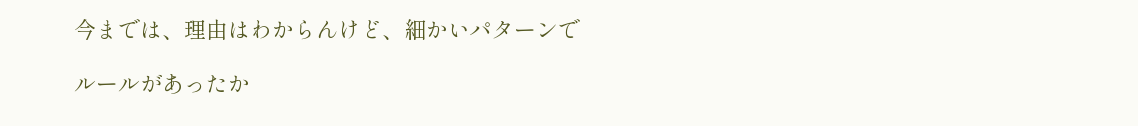今までは、理由はわからんけど、細かいパターンで

ルールがあったか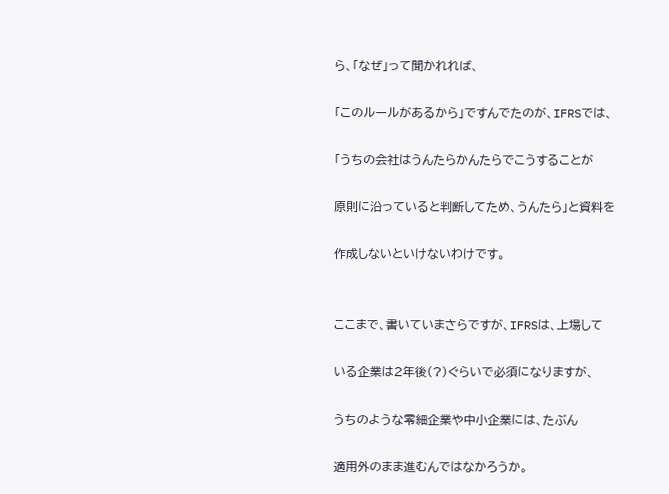ら、「なぜ」って聞かれれば、

「このルールがあるから」ですんでたのが、IFRSでは、

「うちの会社はうんたらかんたらでこうすることが

原則に沿っていると判断してため、うんたら」と資料を

作成しないといけないわけです。


ここまで、書いていまさらですが、IFRSは、上場して

いる企業は2年後(?)ぐらいで必須になりますが、

うちのような零細企業や中小企業には、たぶん

適用外のまま進むんではなかろうか。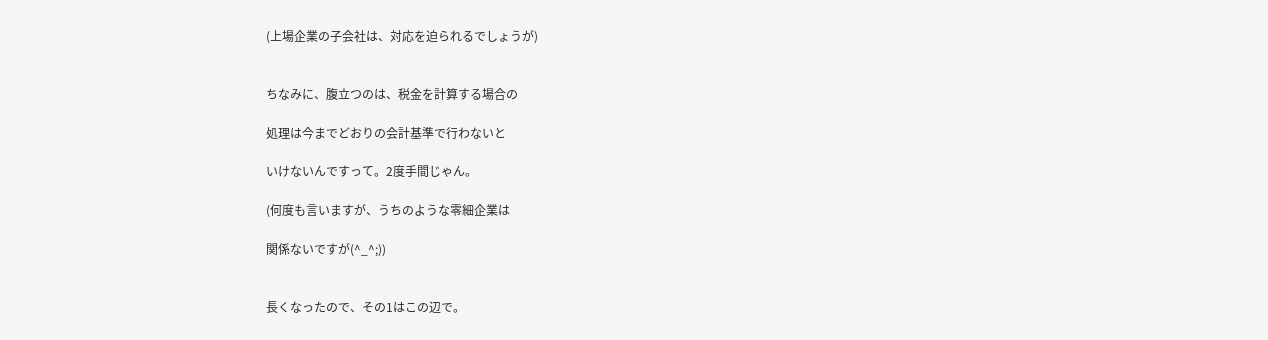(上場企業の子会社は、対応を迫られるでしょうが)


ちなみに、腹立つのは、税金を計算する場合の

処理は今までどおりの会計基準で行わないと

いけないんですって。2度手間じゃん。

(何度も言いますが、うちのような零細企業は

関係ないですが(^_^;))


長くなったので、その1はこの辺で。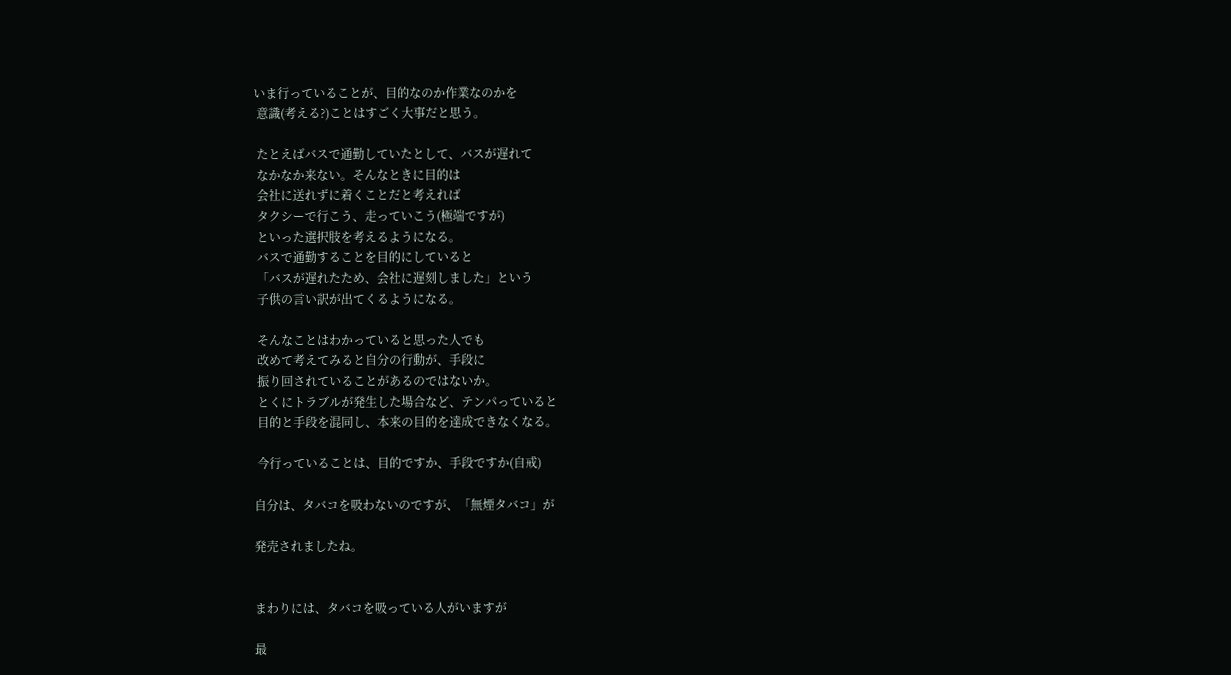いま行っていることが、目的なのか作業なのかを
 意識(考える?)ことはすごく大事だと思う。

 たとえばバスで通勤していたとして、バスが遅れて
 なかなか来ない。そんなときに目的は
 会社に送れずに着くことだと考えれば
 タクシーで行こう、走っていこう(極端ですが)
 といった選択肢を考えるようになる。
 バスで通勤することを目的にしていると
 「バスが遅れたため、会社に遅刻しました」という
 子供の言い訳が出てくるようになる。

 そんなことはわかっていると思った人でも
 改めて考えてみると自分の行動が、手段に
 振り回されていることがあるのではないか。
 とくにトラブルが発生した場合など、テンパっていると
 目的と手段を混同し、本来の目的を達成できなくなる。

 今行っていることは、目的ですか、手段ですか(自戒)

自分は、タバコを吸わないのですが、「無煙タバコ」が

発売されましたね。


まわりには、タバコを吸っている人がいますが

最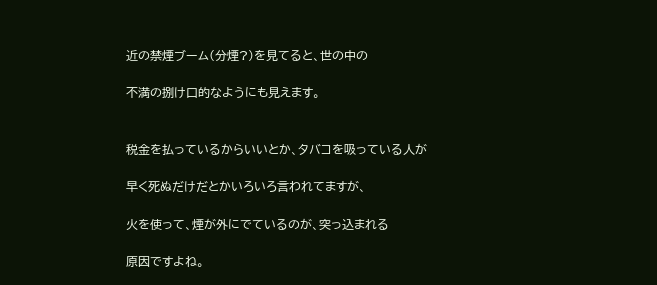近の禁煙ブーム(分煙?)を見てると、世の中の

不満の捌け口的なようにも見えます。


税金を払っているからいいとか、タバコを吸っている人が

早く死ぬだけだとかいろいろ言われてますが、

火を使って、煙が外にでているのが、突っ込まれる

原因ですよね。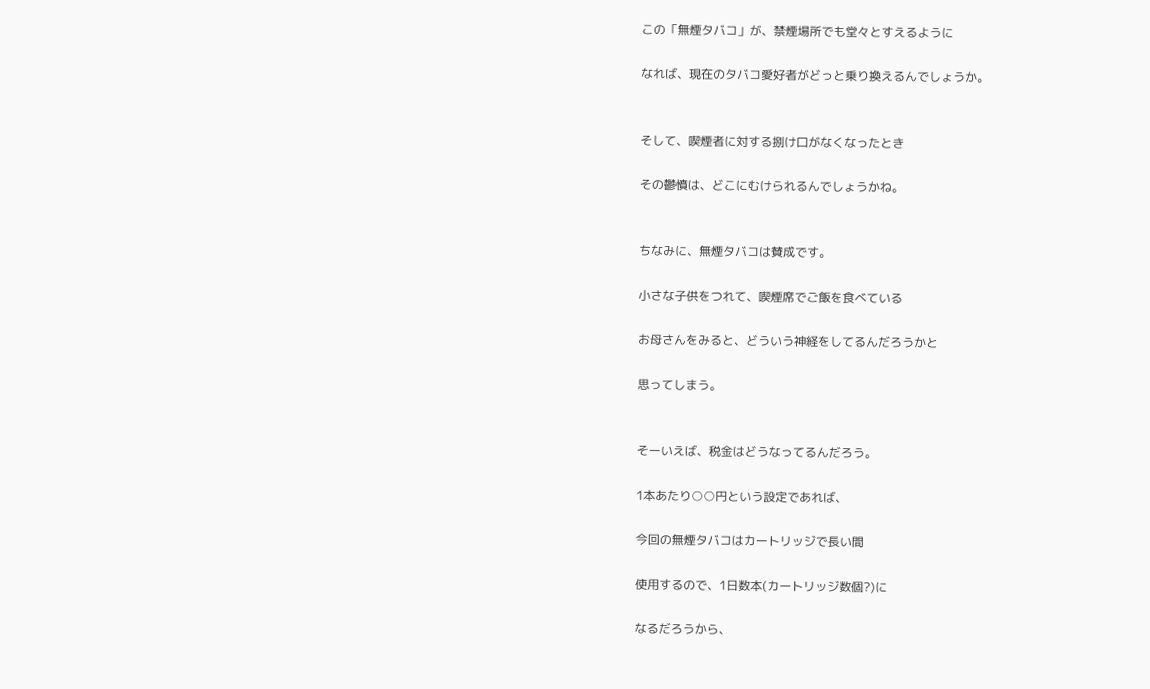この「無煙タバコ」が、禁煙場所でも堂々とすえるように

なれば、現在のタバコ愛好者がどっと乗り換えるんでしょうか。


そして、喫煙者に対する捌け口がなくなったとき

その鬱憤は、どこにむけられるんでしょうかね。


ちなみに、無煙タバコは賛成です。

小さな子供をつれて、喫煙席でご飯を食べている

お母さんをみると、どういう神経をしてるんだろうかと

思ってしまう。


そーいえば、税金はどうなってるんだろう。

1本あたり○○円という設定であれば、

今回の無煙タバコはカートリッジで長い間

使用するので、1日数本(カートリッジ数個?)に

なるだろうから、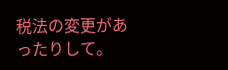税法の変更があったりして。